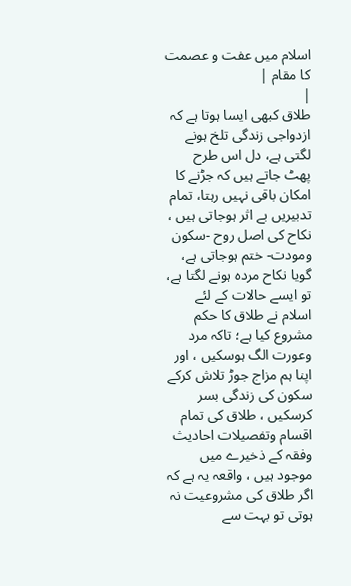اسلام میں عفت و عصمت کا مقام |
|
طلاق کبھی ایسا ہوتا ہے کہ ازدواجی زندگی تلخ ہونے لگتی ہے، دل اس طرح پھٹ جاتے ہیں کہ جڑنے کا امکان باقی نہیں رہتا، تمام تدبیریں بے اثر ہوجاتی ہیں ، نکاح کی اصل روح -سکون ومودت- ختم ہوجاتی ہے، گویا نکاح مردہ ہونے لگتا ہے، تو ایسے حالات کے لئے اسلام نے طلاق کا حکم مشروع کیا ہے؛ تاکہ مرد وعورت الگ ہوسکیں ، اور اپنا ہم مزاج جوڑ تلاش کرکے سکون کی زندگی بسر کرسکیں ، طلاق کی تمام اقسام وتفصیلات احادیث وفقہ کے ذخیرے میں موجود ہیں ، واقعہ یہ ہے کہ اگر طلاق کی مشروعیت نہ ہوتی تو بہت سے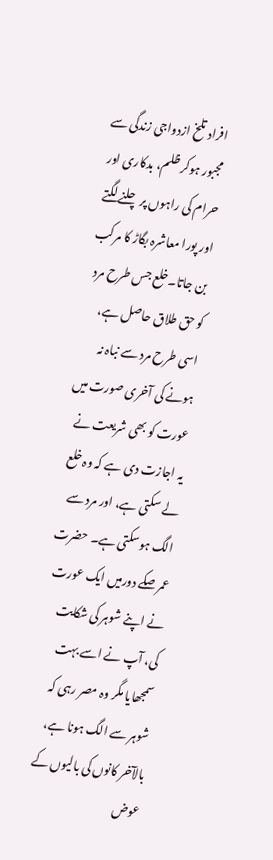افراد تلخ ازدواجی زندگی سے مجبور ہوکر ظلم، بدکاری اور حرام کی راہوں پر چلنے لگتے اور پورا معاشرہ بگاڑ کا مرکب بن جاتا۔خلع جس طرح مرد کو حق طلاق حاصل ہے، اسی طرح مرد سے نباہ نہ ہونے کی آخری صورت میں عورت کو بھی شریعت نے یہ اجازت دی ہے کہ وہ خلع لے سکتی ہے، اور مرد سے الگ ہوسکتی ہے۔ حضرت عمر صکے دورمیں ایک عورت نے اپنے شوہر کی شکایت کی، آپ نے اسے بہت سمجھایا مگر وہ مصر رہی کہ شوہر سے الگ ہونا ہے، بالآخر کانوں کی بالیوں کے عوض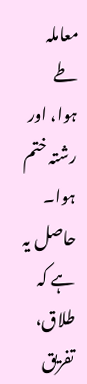معاملہ طے ہوا، اور رشتہ ختم ہوا۔ حاصل یہ ہے کہ طلاق، تفریق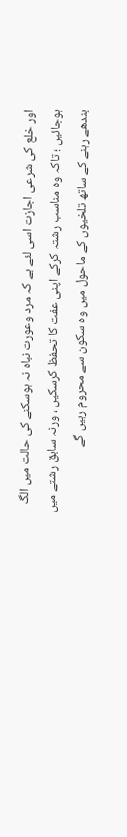اور خلع کی شرعی اجازت اسی لئے ہے کہ مرد وعورت نباہ نہ ہوسکنے کی حالت میں الگ ہوجائیں ؛ تاکہ وہ مناسب رشتہ کرکے اپنی عفت کا تحفظ کرسکیں ، ورنہ سابق رشتے میں بندھے رہنے کے ساتھ تلخیوں کے ماحول میں وہ سکون سے محروم رہیں گے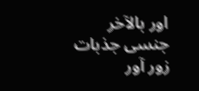اور بالآخر جنسی جذبات زور آور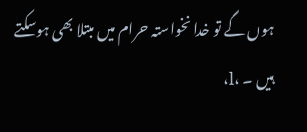ہوں گے تو خدا نخواستہ حرام میں مبتلا بھی ہوسکتے ہیں ۔ ،l،